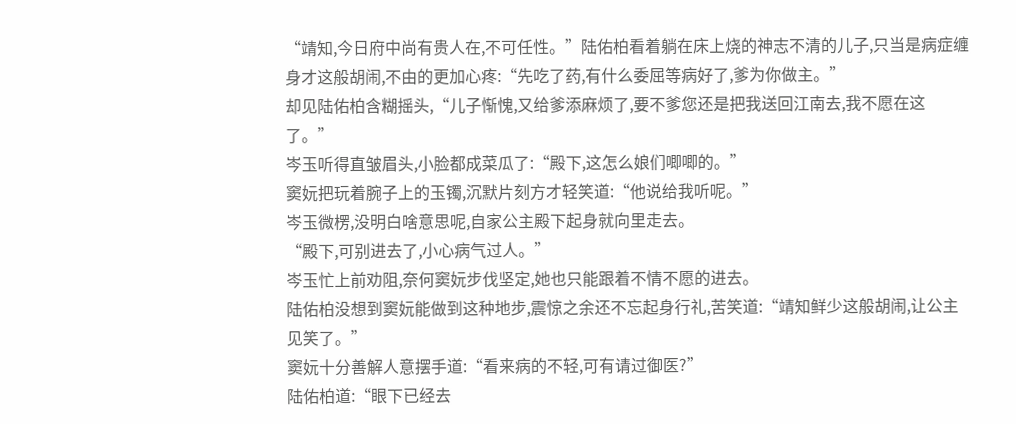“靖知,今日府中尚有贵人在,不可任性。”陆佑柏看着躺在床上烧的神志不清的儿子,只当是病症缠身才这般胡闹,不由的更加心疼:“先吃了药,有什么委屈等病好了,爹为你做主。”
却见陆佑柏含糊摇头,“儿子惭愧,又给爹添麻烦了,要不爹您还是把我送回江南去,我不愿在这了。”
岑玉听得直皱眉头,小脸都成菜瓜了:“殿下,这怎么娘们唧唧的。”
窦妧把玩着腕子上的玉镯,沉默片刻方才轻笑道:“他说给我听呢。”
岑玉微楞,没明白啥意思呢,自家公主殿下起身就向里走去。
“殿下,可别进去了,小心病气过人。”
岑玉忙上前劝阻,奈何窦妧步伐坚定,她也只能跟着不情不愿的进去。
陆佑柏没想到窦妧能做到这种地步,震惊之余还不忘起身行礼,苦笑道:“靖知鲜少这般胡闹,让公主见笑了。”
窦妧十分善解人意摆手道:“看来病的不轻,可有请过御医?”
陆佑柏道:“眼下已经去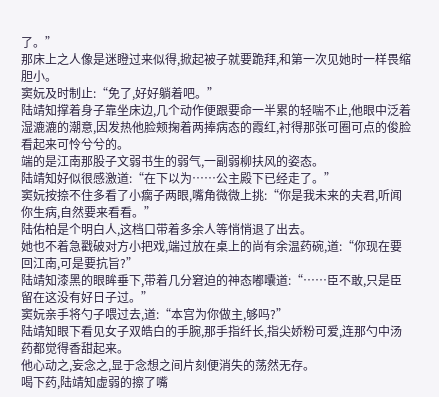了。”
那床上之人像是迷瞪过来似得,掀起被子就要跪拜,和第一次见她时一样畏缩胆小。
窦妧及时制止:“免了,好好躺着吧。”
陆靖知撑着身子靠坐床边,几个动作便跟要命一半累的轻喘不止,他眼中泛着湿漉漉的潮意,因发热他脸颊掬着两捧病态的霞红,衬得那张可圈可点的俊脸看起来可怜兮兮的。
端的是江南那股子文弱书生的弱气,一副弱柳扶风的姿态。
陆靖知好似很感激道:“在下以为……公主殿下已经走了。”
窦妧按捺不住多看了小瘸子两眼,嘴角微微上挑:“你是我未来的夫君,听闻你生病,自然要来看看。”
陆佑柏是个明白人,这档口带着多余人等悄悄退了出去。
她也不着急戳破对方小把戏,端过放在桌上的尚有余温药碗,道:“你现在要回江南,可是要抗旨?”
陆靖知漆黑的眼眸垂下,带着几分窘迫的神态嘟囔道:“……臣不敢,只是臣留在这没有好日子过。”
窦妧亲手将勺子喂过去,道:“本宫为你做主,够吗?”
陆靖知眼下看见女子双皓白的手腕,那手指纤长,指尖娇粉可爱,连那勺中汤药都觉得香甜起来。
他心动之,妄念之,显于念想之间片刻便消失的荡然无存。
喝下药,陆靖知虚弱的擦了嘴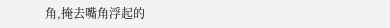角,掩去嘴角浮起的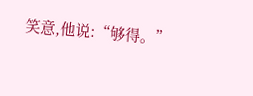笑意,他说:“够得。”